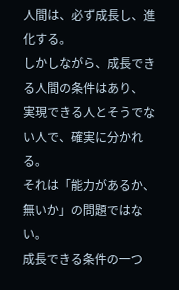人間は、必ず成長し、進化する。
しかしながら、成長できる人間の条件はあり、
実現できる人とそうでない人で、確実に分かれる。
それは「能力があるか、無いか」の問題ではない。
成長できる条件の一つ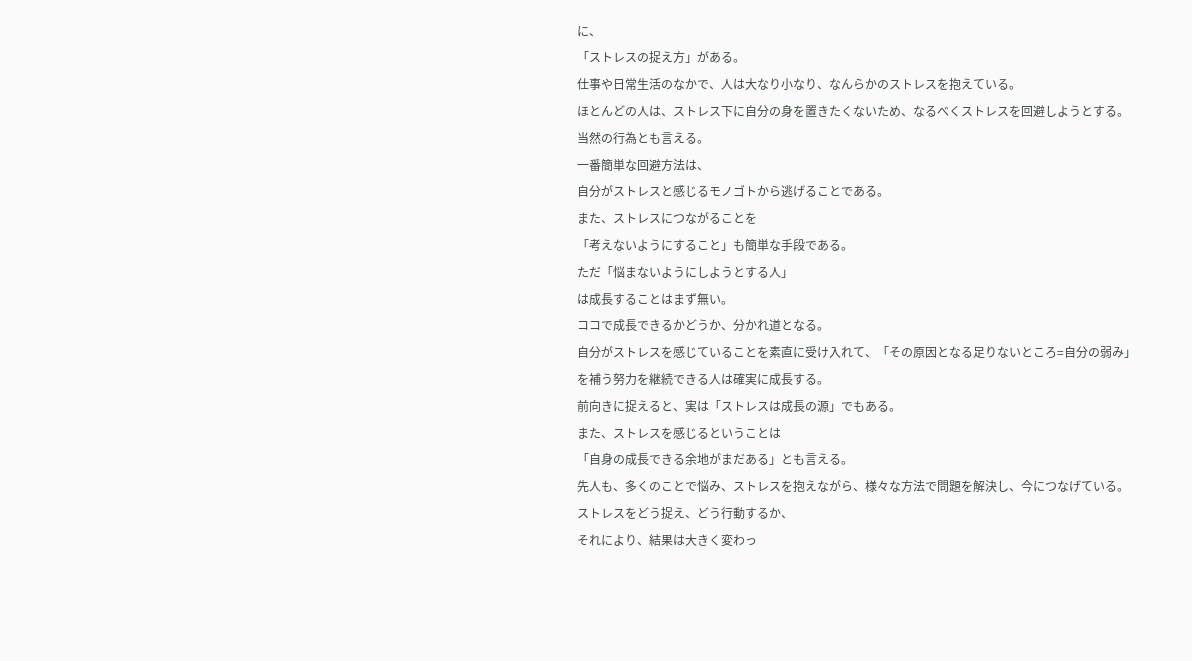に、
「ストレスの捉え方」がある。
仕事や日常生活のなかで、人は大なり小なり、なんらかのストレスを抱えている。
ほとんどの人は、ストレス下に自分の身を置きたくないため、なるべくストレスを回避しようとする。
当然の行為とも言える。
一番簡単な回避方法は、
自分がストレスと感じるモノゴトから逃げることである。
また、ストレスにつながることを
「考えないようにすること」も簡単な手段である。
ただ「悩まないようにしようとする人」
は成長することはまず無い。
ココで成長できるかどうか、分かれ道となる。
自分がストレスを感じていることを素直に受け入れて、「その原因となる足りないところ=自分の弱み」
を補う努力を継続できる人は確実に成長する。
前向きに捉えると、実は「ストレスは成長の源」でもある。
また、ストレスを感じるということは
「自身の成長できる余地がまだある」とも言える。
先人も、多くのことで悩み、ストレスを抱えながら、様々な方法で問題を解決し、今につなげている。
ストレスをどう捉え、どう行動するか、
それにより、結果は大きく変わっ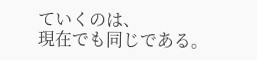ていくのは、
現在でも同じである。